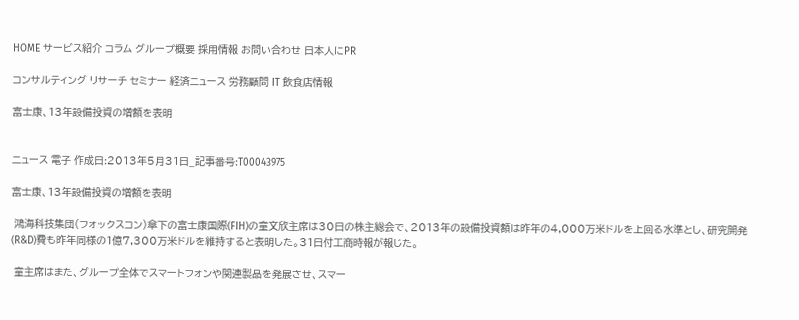HOME サービス紹介 コラム グループ概要 採用情報 お問い合わせ 日本人にPR

コンサルティング リサーチ セミナー 経済ニュース 労務顧問 IT 飲食店情報

富士康、13年設備投資の増額を表明


ニュース 電子 作成日:2013年5月31日_記事番号:T00043975

富士康、13年設備投資の増額を表明

 鴻海科技集団(フォックスコン)傘下の富士康国際(FIH)の童文欣主席は30日の株主総会で、2013年の設備投資額は昨年の4,000万米ドルを上回る水準とし、研究開発(R&D)費も昨年同様の1億7,300万米ドルを維持すると表明した。31日付工商時報が報じた。

 童主席はまた、グループ全体でスマートフォンや関連製品を発展させ、スマー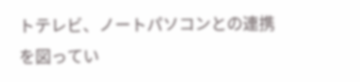トテレビ、ノートパソコンとの連携を図ってい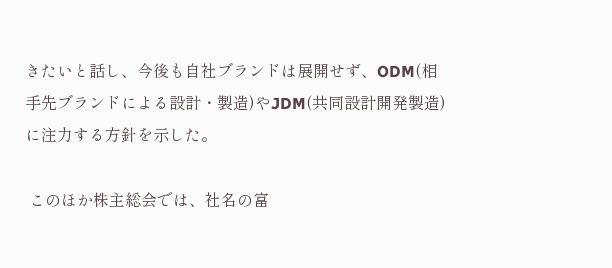きたいと話し、今後も自社ブランドは展開せず、ODM(相手先ブランドによる設計・製造)やJDM(共同設計開発製造)に注力する方針を示した。

 このほか株主総会では、社名の富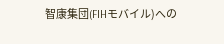智康集団(FIHモバイル)への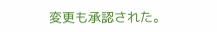変更も承認された。